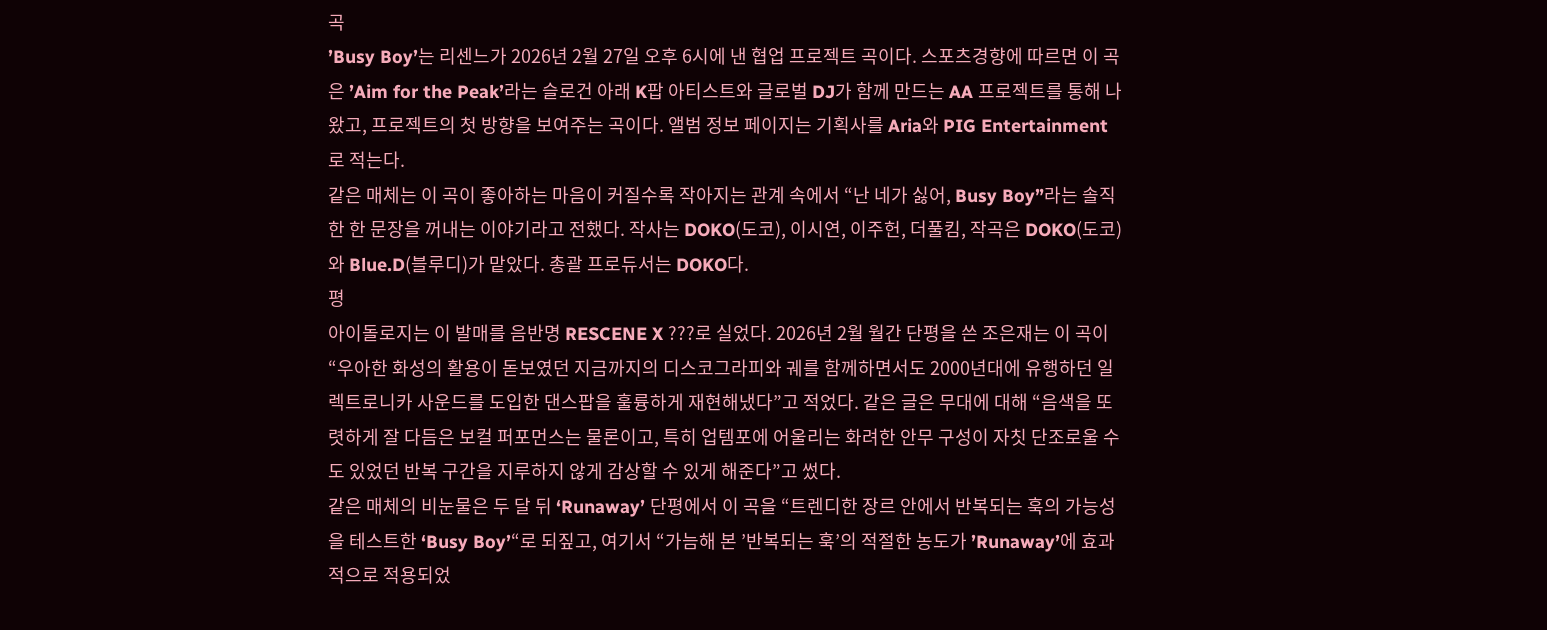곡
’Busy Boy’는 리센느가 2026년 2월 27일 오후 6시에 낸 협업 프로젝트 곡이다. 스포츠경향에 따르면 이 곡은 ’Aim for the Peak’라는 슬로건 아래 K팝 아티스트와 글로벌 DJ가 함께 만드는 AA 프로젝트를 통해 나왔고, 프로젝트의 첫 방향을 보여주는 곡이다. 앨범 정보 페이지는 기획사를 Aria와 PIG Entertainment로 적는다.
같은 매체는 이 곡이 좋아하는 마음이 커질수록 작아지는 관계 속에서 “난 네가 싫어, Busy Boy”라는 솔직한 한 문장을 꺼내는 이야기라고 전했다. 작사는 DOKO(도코), 이시연, 이주헌, 더풀킴, 작곡은 DOKO(도코)와 Blue.D(블루디)가 맡았다. 총괄 프로듀서는 DOKO다.
평
아이돌로지는 이 발매를 음반명 RESCENE X ???로 실었다. 2026년 2월 월간 단평을 쓴 조은재는 이 곡이 “우아한 화성의 활용이 돋보였던 지금까지의 디스코그라피와 궤를 함께하면서도 2000년대에 유행하던 일렉트로니카 사운드를 도입한 댄스팝을 훌륭하게 재현해냈다”고 적었다. 같은 글은 무대에 대해 “음색을 또렷하게 잘 다듬은 보컬 퍼포먼스는 물론이고, 특히 업템포에 어울리는 화려한 안무 구성이 자칫 단조로울 수도 있었던 반복 구간을 지루하지 않게 감상할 수 있게 해준다”고 썼다.
같은 매체의 비눈물은 두 달 뒤 ‘Runaway’ 단평에서 이 곡을 “트렌디한 장르 안에서 반복되는 훅의 가능성을 테스트한 ‘Busy Boy’“로 되짚고, 여기서 “가늠해 본 ’반복되는 훅’의 적절한 농도가 ’Runaway’에 효과적으로 적용되었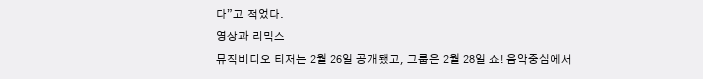다”고 적었다.
영상과 리믹스
뮤직비디오 티저는 2월 26일 공개됐고, 그룹은 2월 28일 쇼! 음악중심에서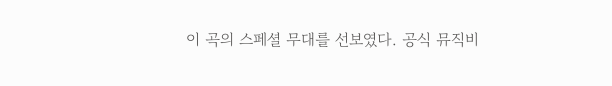이 곡의 스페셜 무대를 선보였다. 공식 뮤직비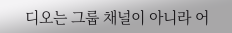디오는 그룹 채널이 아니라 어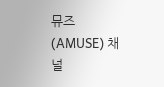뮤즈(AMUSE) 채널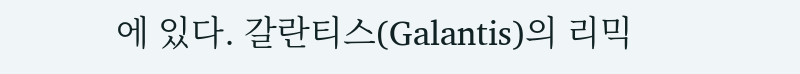에 있다. 갈란티스(Galantis)의 리믹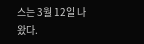스는 3월 12일 나왔다.